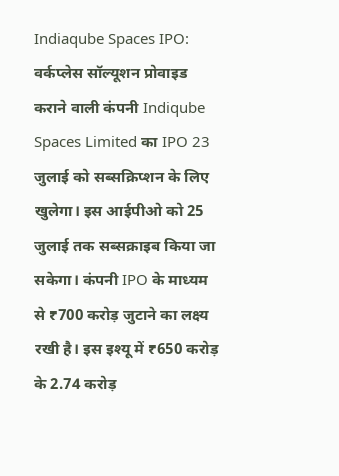Indiaqube Spaces IPO: वर्कप्लेस सॉल्यूशन प्रोवाइड कराने वाली कंपनी Indiqube Spaces Limited का IPO 23 जुलाई को सब्सक्रिप्शन के लिए खुलेगा। इस आईपीओ को 25 जुलाई तक सब्सक्राइब किया जा सकेगा। कंपनी IPO के माध्यम से ₹700 करोड़ जुटाने का लक्ष्य रखी है। इस इश्यू में ₹650 करोड़ के 2.74 करोड़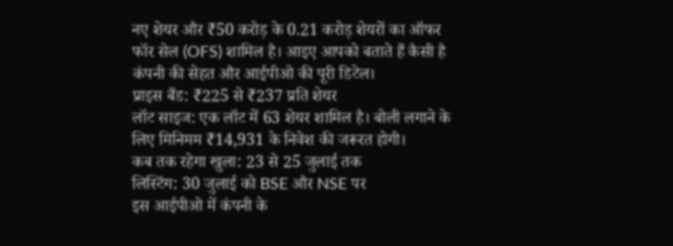नए शेयर और ₹50 करोड़ के 0.21 करोड़ शेयरों का ऑफर फॉर सेल (OFS) शामिल है। आइए आपको बताते हैं कैसी है कंपनी की सेहत और आईपीओ की पूरी डिटेल।
प्राइस बैंड: ₹225 से ₹237 प्रति शेयर
लॉट साइज: एक लॉट में 63 शेयर शामिल है। बोली लगाने के लिए मिनिमम ₹14,931 के निवेश की जरूरत होगी।
कब तक रहेगा खुला: 23 से 25 जुलाई तक
लिस्टिंग: 30 जुलाई को BSE और NSE पर
इस आईपीओ में कंपनी के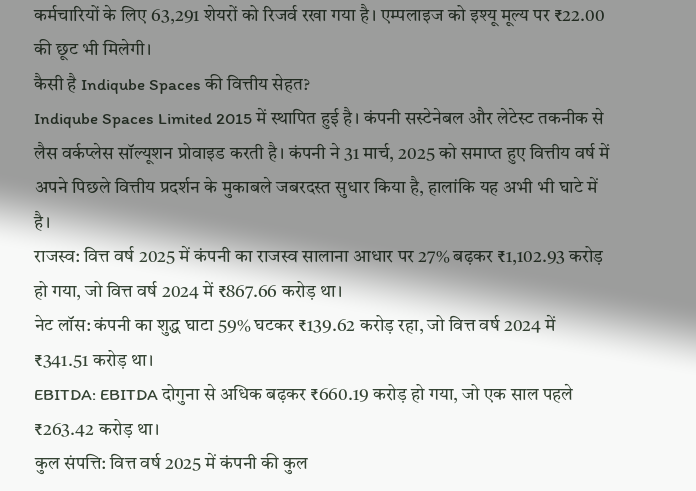कर्मचारियों के लिए 63,291 शेयरों को रिजर्व रखा गया है। एम्पलाइज को इश्यू मूल्य पर ₹22.00 की छूट भी मिलेगी।
कैसी है Indiqube Spaces की वित्तीय सेहत?
Indiqube Spaces Limited 2015 में स्थापित हुई है। कंपनी सस्टेनेबल और लेटेस्ट तकनीक से लैस वर्कप्लेस सॉल्यूशन प्रोवाइड करती है। कंपनी ने 31 मार्च, 2025 को समाप्त हुए वित्तीय वर्ष में अपने पिछले वित्तीय प्रदर्शन के मुकाबले जबरदस्त सुधार किया है, हालांकि यह अभी भी घाटे में है।
राजस्व: वित्त वर्ष 2025 में कंपनी का राजस्व सालाना आधार पर 27% बढ़कर ₹1,102.93 करोड़ हो गया, जो वित्त वर्ष 2024 में ₹867.66 करोड़ था।
नेट लॉस: कंपनी का शुद्ध घाटा 59% घटकर ₹139.62 करोड़ रहा, जो वित्त वर्ष 2024 में ₹341.51 करोड़ था।
EBITDA: EBITDA दोगुना से अधिक बढ़कर ₹660.19 करोड़ हो गया, जो एक साल पहले ₹263.42 करोड़ था।
कुल संपत्ति: वित्त वर्ष 2025 में कंपनी की कुल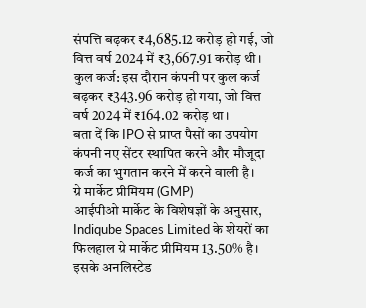संपत्ति बढ़कर ₹4,685.12 करोड़ हो गई, जो वित्त वर्ष 2024 में ₹3,667.91 करोड़ थी।
कुल कर्ज: इस दौरान कंपनी पर कुल कर्ज बढ़कर ₹343.96 करोड़ हो गया, जो वित्त वर्ष 2024 में ₹164.02 करोड़ था।
बता दें कि IPO से प्राप्त पैसों का उपयोग कंपनी नए सेंटर स्थापित करने और मौजूदा कर्ज का भुगतान करने में करने वाली है।
ग्रे मार्केट प्रीमियम (GMP)
आईपीओ मार्केट के विशेषज्ञों के अनुसार, Indiqube Spaces Limited के शेयरों का फिलहाल ग्रे मार्केट प्रीमियम 13.50% है। इसके अनलिस्टेड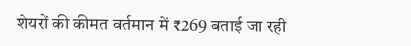शेयरों की कीमत वर्तमान में ₹269 बताई जा रही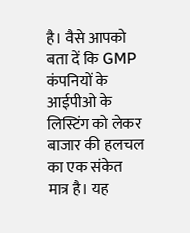है। वैसे आपको बता दें कि GMP कंपनियों के आईपीओ के लिस्टिंग को लेकर बाजार की हलचल का एक संकेत मात्र है। यह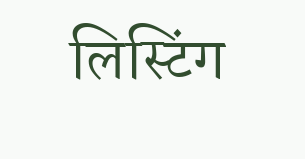लिस्टिंग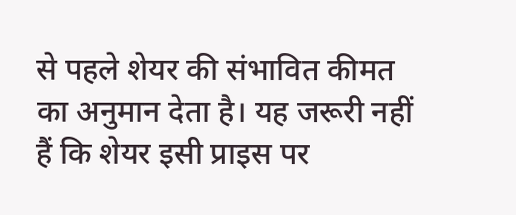से पहले शेयर की संभावित कीमत का अनुमान देता है। यह जरूरी नहीं हैं कि शेयर इसी प्राइस पर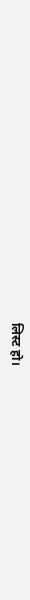लिस्ट हो।